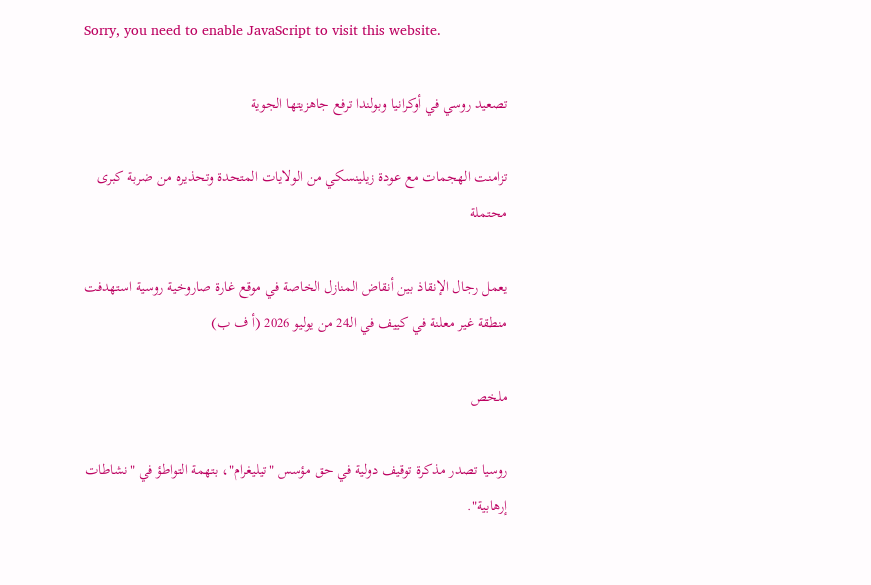Sorry, you need to enable JavaScript to visit this website.

تصعيد روسي في أوكرانيا وبولندا ترفع جاهزيتها الجوية

تزامنت الهجمات مع عودة زيلينسكي من الولايات المتحدة وتحذيره من ضربة كبرى محتملة

يعمل رجال الإنقاذ بين أنقاض المنازل الخاصة في موقع غارة صاروخية روسية استهدفت منطقة غير معلنة في كييف في الـ24 من يوليو 2026 (أ ف ب)

ملخص

روسيا تصدر مذكرة توقيف دولية في حق مؤسس "تيليغرام"، بتهمة التواطؤ في "نشاطات إرهابية".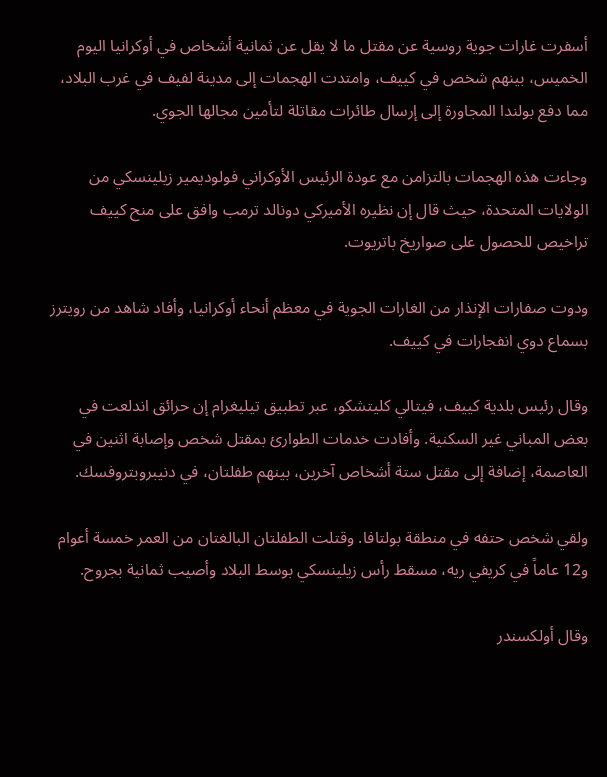أسفرت غارات جوية روسية عن مقتل ما لا يقل عن ثمانية أشخاص في أوكرانيا اليوم الخميس، بينهم شخص في كييف، وامتدت الهجمات إلى مدينة لفيف في غرب البلاد، مما دفع بولندا المجاورة إلى إرسال طائرات مقاتلة لتأمين مجالها الجوي.

وجاءت هذه الهجمات بالتزامن مع عودة الرئيس الأوكراني فولوديمير زيلينسكي من الولايات المتحدة، حيث قال إن نظيره الأميركي دونالد ترمب وافق على منح كييف تراخيص للحصول على صواريخ باتريوت.

ودوت صفارات الإنذار من الغارات الجوية في معظم أنحاء أوكرانيا، وأفاد شاهد من رويترز بسماع دوي انفجارات في كييف.

وقال رئيس بلدية كييف، فيتالي كليتشكو، عبر تطبيق تيليغرام إن حرائق ‌اندلعت في بعض المباني ‌غير السكنية. وأفادت خدمات الطوارئ بمقتل شخص وإصابة اثنين ‌في العاصمة، إضافة إلى مقتل ستة أشخاص آخرين، بينهم طفلتان، في دنيبروبتروفسك.

ولقي شخص حتفه في منطقة بولتافا. وقتلت الطفلتان البالغتان من العمر خمسة أعوام و12 عاماً في كريفي ريه، مسقط رأس زيلينسكي بوسط البلاد وأصيب ثمانية بجروح.

وقال أولكسندر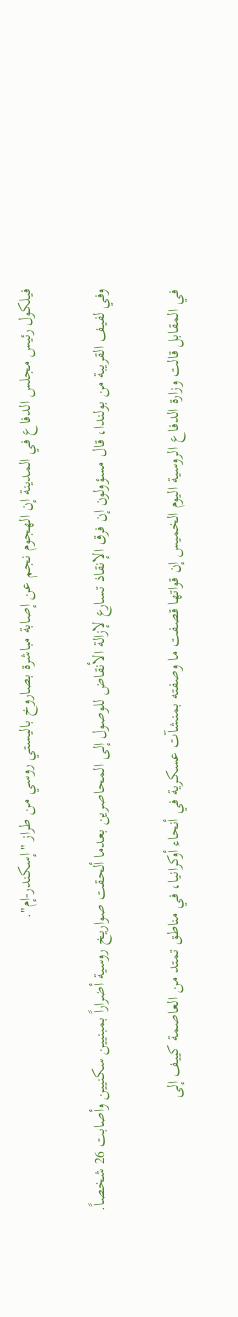فيلكول رئيس مجلس الدفاع في المدينة إن الهجوم نجم عن إصابة مباشرة بصاروخ باليستي روسي من طراز "إسكندر-إم".

وفي لفيف القريبة من بولندا، قال مسؤولون إن فرق الإنقاذ تسارع لإزالة الأنقاض للوصول إلى المحاصرين بعدما ألحقت صواريخ روسية أضراراً بمبنيين ‌سكنيين وأصابت 26 شخصاً.

في المقابل قالت وزارة الدفاع الروسية ‌اليوم الخميس إن قواتها قصفت ما وصفته بمنشآت عسكرية في أنحاء أوكرانيا، في مناطق تمتد من العاصمة كييف إلى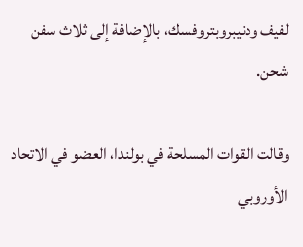لفيف ودنيبروبتروفسك، بالإضافة إلى ثلاث سفن شحن.

وقالت القوات المسلحة في بولندا، العضو في الاتحاد الأوروبي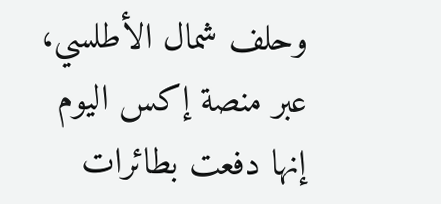وحلف شمال الأطلسي، عبر منصة إكس ‌اليوم إنها دفعت بطائرات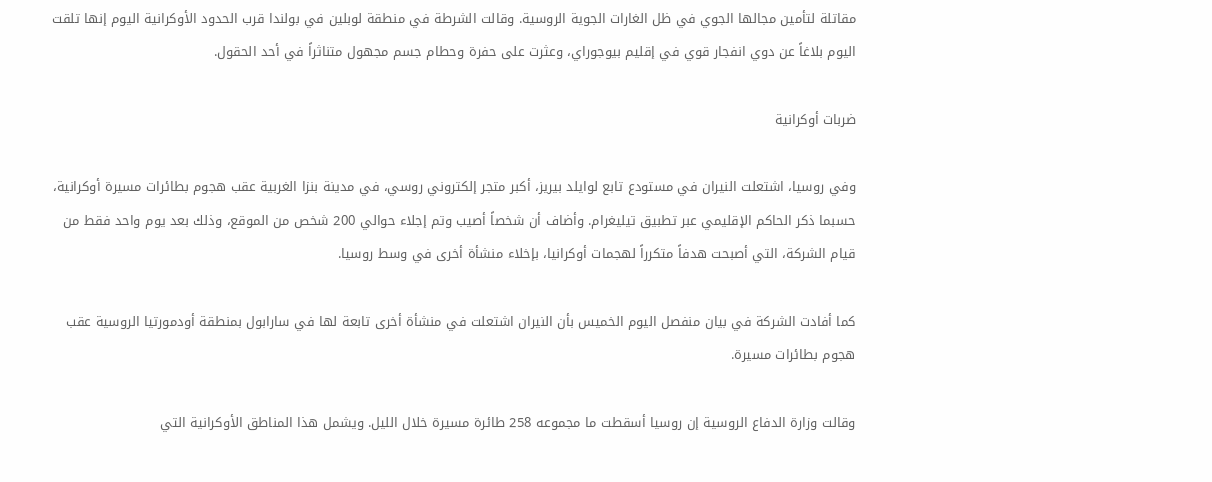مقاتلة لتأمين مجالها الجوي في ظل الغارات الجوية الروسية. وقالت الشرطة في منطقة لوبلين في بولندا قرب الحدود الأوكرانية اليوم إنها تلقت اليوم بلاغاً عن دوي انفجار قوي في إقليم بيوجوراي، وعثرت على حفرة وحطام جسم مجهول متناثراً في أحد الحقول.

ضربات أوكرانية

وفي روسيا، اشتعلت النيران في مستودع تابع لوايلد بيريز، أكبر متجر إلكتروني روسي، في مدينة بنزا الغربية عقب هجوم بطائرات مسيرة أوكرانية، حسبما ذكر الحاكم الإقليمي عبر تطبيق تيليغرام. وأضاف أن شخصاً أصيب وتم إجلاء حوالي 200 شخص من الموقع، وذلك بعد يوم واحد فقط من قيام الشركة، التي أصبحت هدفاً متكرراً لهجمات أوكرانيا، بإخلاء منشأة أخرى في وسط روسيا.

كما أفادت الشركة في بيان منفصل اليوم الخميس بأن النيران اشتعلت في منشأة أخرى تابعة لها في سارابول بمنطقة أودمورتيا الروسية عقب هجوم بطائرات مسيرة.

وقالت وزارة الدفاع الروسية إن روسيا أسقطت ما مجموعه 258 طائرة مسيرة خلال الليل. ويشمل هذا المناطق الأوكرانية التي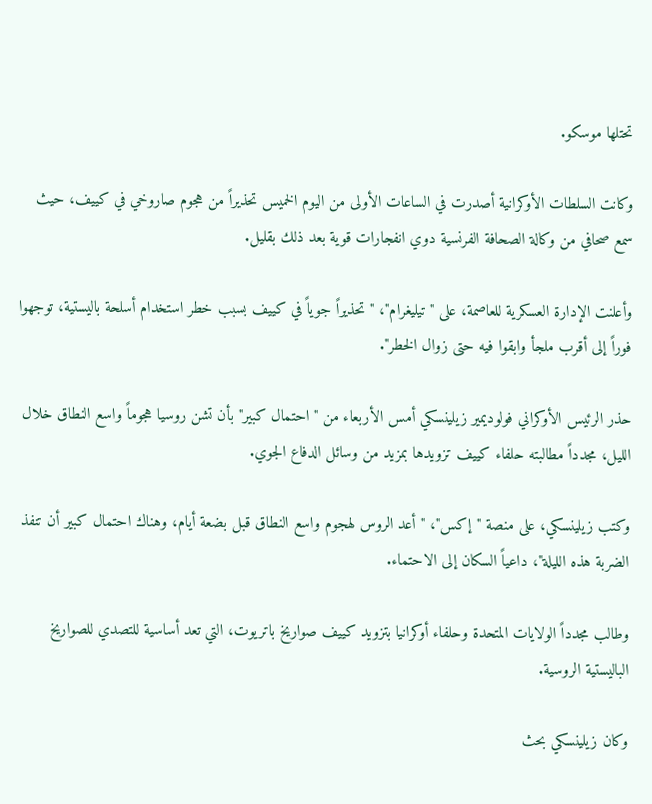تحتلها موسكو.

وكانت السلطات الأوكرانية أصدرت في الساعات الأولى من اليوم الخميس تحذيراً من هجوم صاروخي في كييف، حيث سمع صحافي من وكالة الصحافة الفرنسية دوي انفجارات قوية بعد ذلك بقليل.

وأعلنت الإدارة العسكرية للعاصمة، على "تيليغرام"، "تحذيراً جوياً في كييف بسبب خطر استخدام أسلحة باليستية، توجهوا فوراً إلى أقرب ملجأ وابقوا فيه حتى زوال الخطر".

حذر الرئيس الأوكراني فولوديمير زيلينسكي أمس الأربعاء من "احتمال كبير" بأن تشن روسيا هجوماً واسع النطاق خلال الليل، مجدداً مطالبته حلفاء كييف تزويدها بمزيد من وسائل الدفاع الجوي.

وكتب زيلينسكي، على منصة "إكس"، "أعد الروس لهجوم واسع النطاق قبل بضعة أيام، وهناك احتمال كبير أن تنفذ الضربة هذه الليلة"، داعياً السكان إلى الاحتماء.

وطالب مجدداً الولايات المتحدة وحلفاء أوكرانيا بتزويد كييف صواريخ باتريوت، التي تعد أساسية للتصدي للصواريخ الباليستية الروسية.

وكان زيلينسكي بحث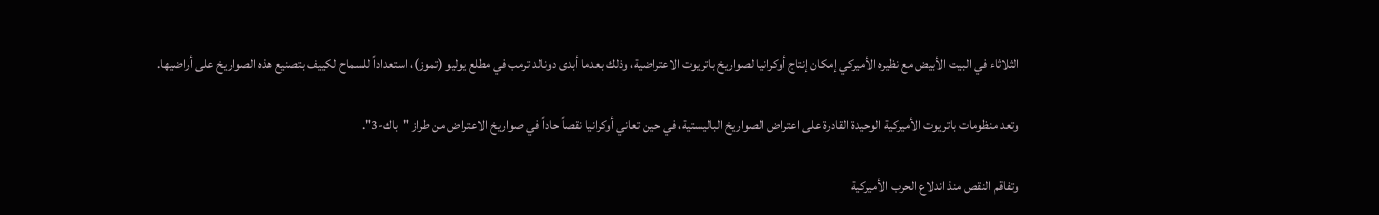الثلاثاء في البيت الأبيض مع نظيره الأميركي إمكان إنتاج أوكرانيا لصواريخ باتريوت الاعتراضية، وذلك بعدما أبدى دونالد ترمب في مطلع يوليو (تموز)، استعداداً للسماح لكييف بتصنيع هذه الصواريخ على أراضيها.

وتعد منظومات باتريوت الأميركية الوحيدة القادرة على اعتراض الصواريخ الباليستية، في حين تعاني أوكرانيا نقصاً حاداً في صواريخ الاعتراض من طراز "باك-3".

وتفاقم النقص منذ اندلاع الحرب الأميركية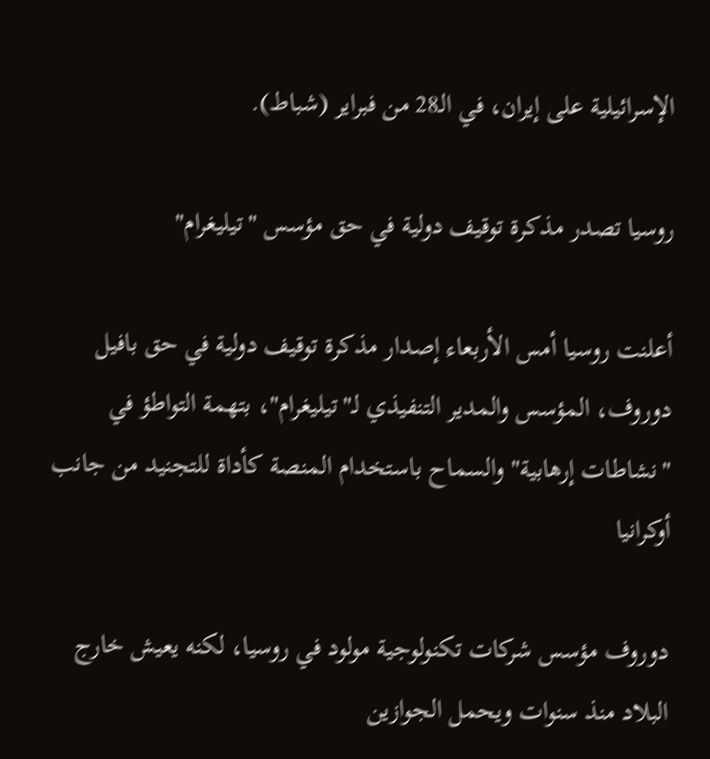الإسرائيلية على إيران، في الـ28 من فبراير (شباط).

روسيا تصدر مذكرة توقيف دولية في حق مؤسس "تيليغرام"

أعلنت روسيا أمس الأربعاء إصدار مذكرة توقيف دولية في حق بافيل دوروف، المؤسس والمدير التنفيذي لـ"تيليغرام"، بتهمة التواطؤ في "نشاطات إرهابية" والسماح باستخدام المنصة كأداة للتجنيد من جانب أوكرانيا

دوروف مؤسس شركات تكنولوجية مولود في روسيا، لكنه يعيش خارج البلاد منذ سنوات ويحمل الجوازين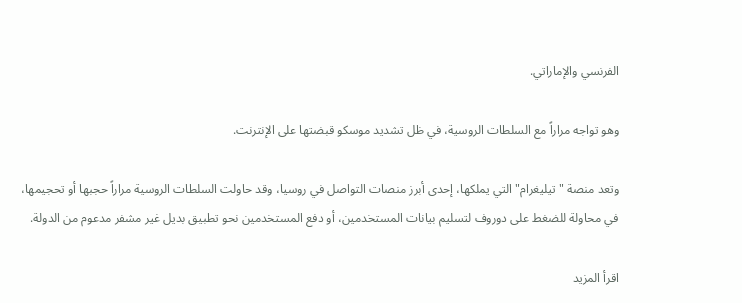الفرنسي والإماراتي.

وهو تواجه مراراً مع السلطات الروسية، في ظل تشديد موسكو قبضتها على الإنترنت.

وتعد منصة "تيليغرام" التي يملكها، إحدى أبرز منصات التواصل في روسيا، وقد حاولت السلطات الروسية مراراً حجبها أو تحجيمها، في محاولة للضغط على دوروف لتسليم بيانات المستخدمين، أو دفع المستخدمين نحو تطبيق بديل غير مشفر مدعوم من الدولة.

اقرأ المزيد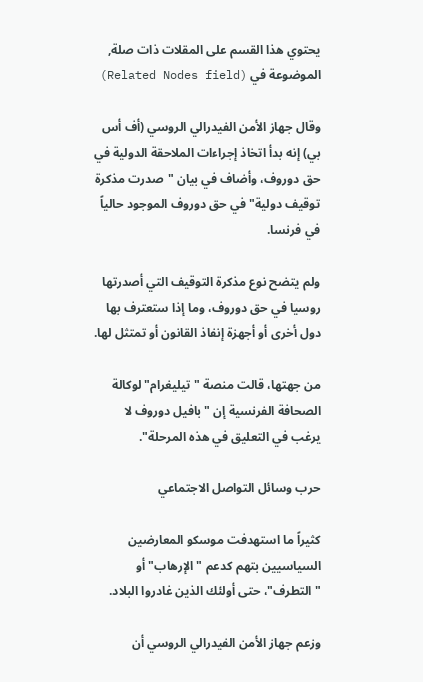يحتوي هذا القسم على المقلات ذات صلة, الموضوعة في (Related Nodes field)

وقال جهاز الأمن الفيدرالي الروسي (أف أس بي) إنه بدأ اتخاذ إجراءات الملاحقة الدولية في حق دوروف، وأضاف في بيان "صدرت مذكرة توقيف دولية" في حق دوروف الموجود حالياً في فرنسا.

ولم يتضح نوع مذكرة التوقيف التي أصدرتها روسيا في حق دوروف، وما إذا ستعترف بها دول أخرى أو أجهزة إنفاذ القانون أو تمتثل لها.

من جهتها، قالت منصة "تيليغرام" لوكالة الصحافة الفرنسية إن "بافيل دوروف لا يرغب في التعليق في هذه المرحلة".

حرب وسائل التواصل الاجتماعي

كثيراً ما استهدفت موسكو المعارضين السياسيين بتهم كدعم "الإرهاب" أو "التطرف"، حتى أولئك الذين غادروا البلاد.

وزعم جهاز الأمن الفيدرالي الروسي أن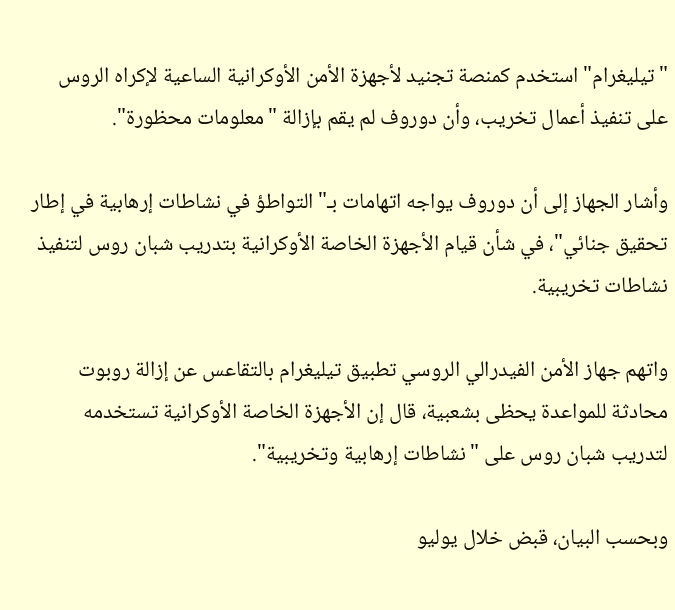"تيليغرام" استخدم كمنصة تجنيد لأجهزة الأمن الأوكرانية الساعية لإكراه الروس على تنفيذ أعمال تخريب، وأن دوروف لم يقم بإزالة "معلومات محظورة".

وأشار الجهاز إلى أن دوروف يواجه اتهامات بـ"التواطؤ في نشاطات إرهابية في إطار تحقيق جنائي"، في شأن قيام الأجهزة الخاصة الأوكرانية بتدريب شبان روس لتنفيذ نشاطات تخريبية.

واتهم جهاز الأمن الفيدرالي الروسي تطبيق تيليغرام بالتقاعس عن إزالة روبوت محادثة للمواعدة يحظى بشعبية، قال إن الأجهزة الخاصة الأوكرانية تستخدمه لتدريب شبان روس على "نشاطات إرهابية وتخريبية".

وبحسب البيان، قبض خلال يوليو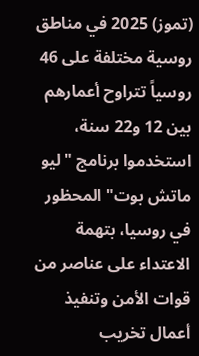(تموز) 2025 في مناطق روسية مختلفة على 46 روسياً تتراوح أعمارهم بين 12 و22 سنة، استخدموا برنامج "ليو ماتش بوت" المحظور في روسيا، بتهمة الاعتداء على عناصر من قوات الأمن وتنفيذ أعمال تخريب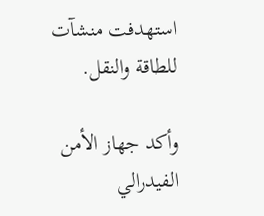استهدفت منشآت للطاقة والنقل.

وأكد جهاز الأمن الفيدرالي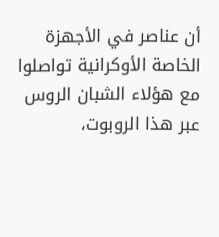أن عناصر في الأجهزة الخاصة الأوكرانية تواصلوا مع هؤلاء الشبان الروس عبر هذا الروبوت،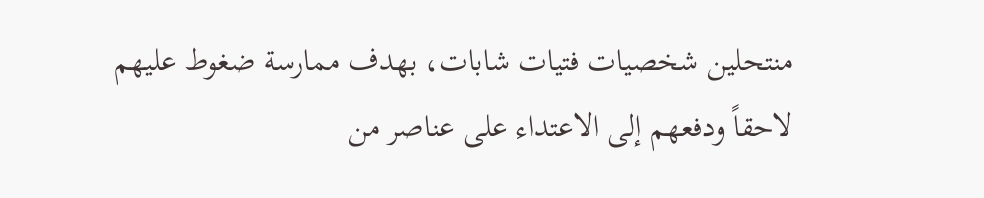منتحلين شخصيات فتيات شابات، بهدف ممارسة ضغوط عليهم لاحقاً ودفعهم إلى الاعتداء على عناصر من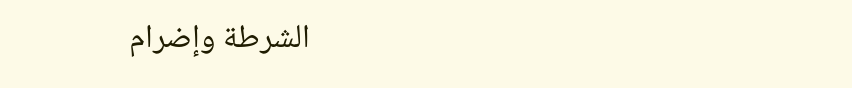الشرطة وإضرام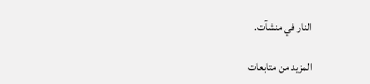النار في منشآت.

المزيد من متابعات